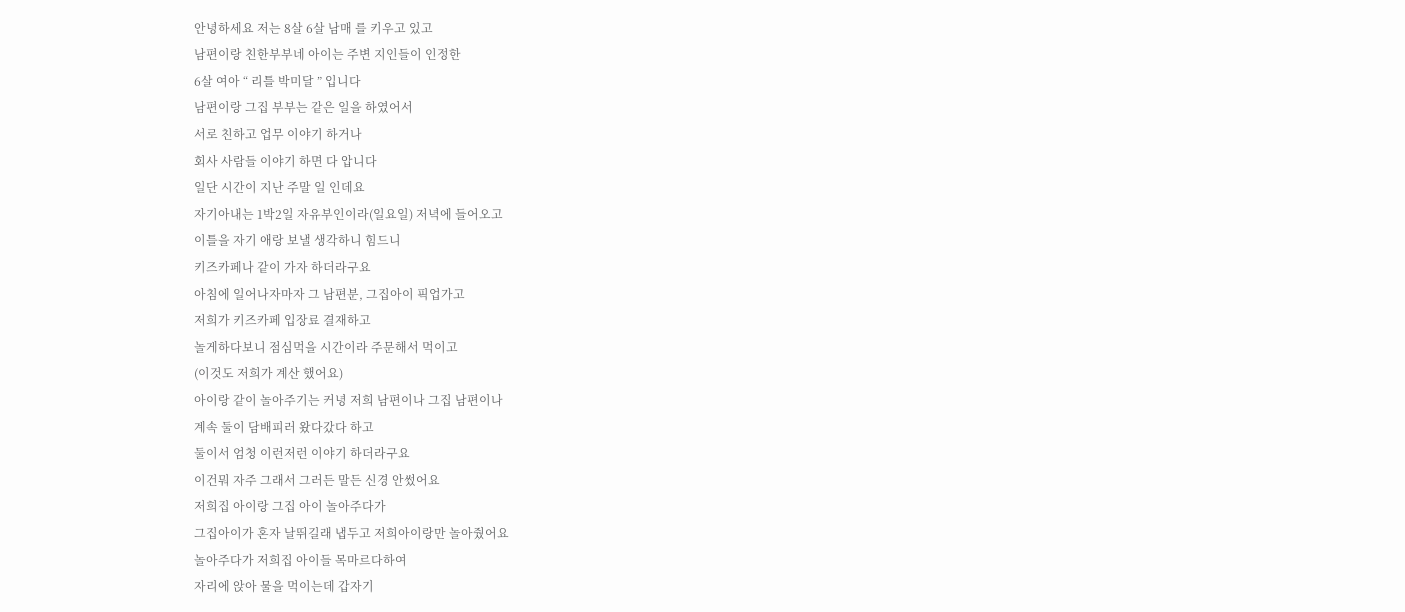안녕하세요 저는 8살 6살 남매 를 키우고 있고
남편이랑 친한부부네 아이는 주변 지인들이 인정한
6살 여아 “ 리틀 박미달 ” 입니다
남편이랑 그집 부부는 같은 일을 하였어서
서로 친하고 업무 이야기 하거나
회사 사람들 이야기 하면 다 압니다
일단 시간이 지난 주말 일 인데요
자기아내는 1박2일 자유부인이라(일요일) 저녁에 들어오고
이틀을 자기 애랑 보낼 생각하니 힘드니
키즈카페나 같이 가자 하더라구요
아침에 일어나자마자 그 남편분, 그집아이 픽업가고
저희가 키즈카페 입장료 결재하고
놀게하다보니 점심먹을 시간이라 주문해서 먹이고
(이것도 저희가 계산 했어요)
아이랑 같이 놀아주기는 커녕 저희 남편이나 그집 남편이나
계속 둘이 담배피러 왔다갔다 하고
둘이서 엄청 이런저런 이야기 하더라구요
이건뭐 자주 그래서 그러든 말든 신경 안썼어요
저희집 아이랑 그집 아이 놀아주다가
그집아이가 혼자 날뛰길래 냅두고 저희아이랑만 놀아줬어요
놀아주다가 저희집 아이들 목마르다하여
자리에 앉아 물을 먹이는데 갑자기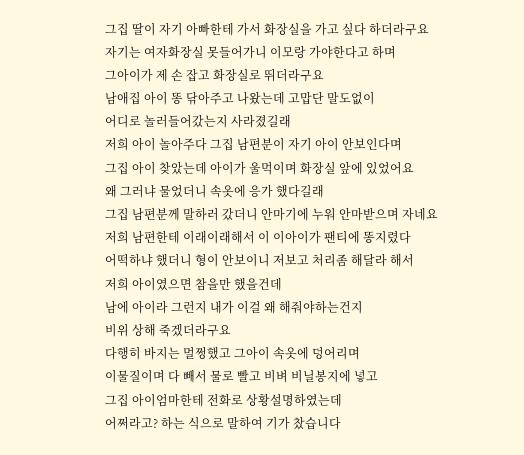그집 딸이 자기 아빠한테 가서 화장실을 가고 싶다 하더라구요
자기는 여자화장실 못들어가니 이모랑 가야한다고 하며
그아이가 제 손 잡고 화장실로 뛰더라구요
남애집 아이 똥 닦아주고 나왔는데 고맙단 말도없이
어디로 놀러들어갔는지 사라졌길래
저희 아이 놀아주다 그집 남편분이 자기 아이 안보인다며
그집 아이 찾았는데 아이가 울먹이며 화장실 앞에 있었어요
왜 그러냐 물었더니 속옷에 응가 했다길래
그집 남편분께 말하러 갔더니 안마기에 누워 안마받으며 자네요
저희 남편한테 이래이래해서 이 이아이가 팬티에 똥지렸다
어떡하냐 했더니 형이 안보이니 저보고 처리좀 해달라 해서
저희 아이였으면 참을만 했을건데
남에 아이라 그런지 내가 이걸 왜 해줘야하는건지
비위 상해 죽겠더라구요
다행히 바지는 멀쩡했고 그아이 속옷에 덩어리며
이물질이며 다 빼서 물로 빨고 비벼 비닐봉지에 넣고
그집 아이엄마한테 전화로 상황설명하였는데
어쩌라고? 하는 식으로 말하여 기가 찼습니다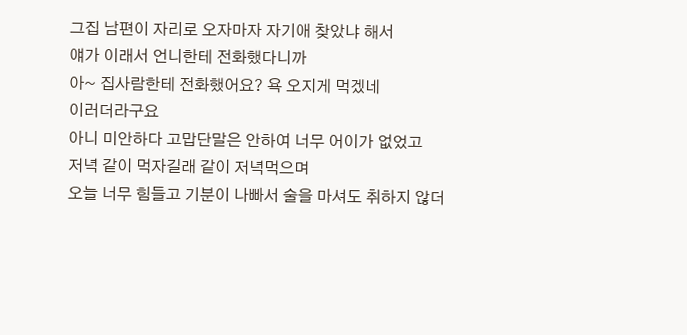그집 남편이 자리로 오자마자 자기애 찾았냐 해서
얘가 이래서 언니한테 전화했다니까
아~ 집사람한테 전화했어요? 욕 오지게 먹겠네
이러더라구요
아니 미안하다 고맙단말은 안하여 너무 어이가 없었고
저녁 같이 먹자길래 같이 저녁먹으며
오늘 너무 힘들고 기분이 나빠서 술을 마셔도 취하지 않더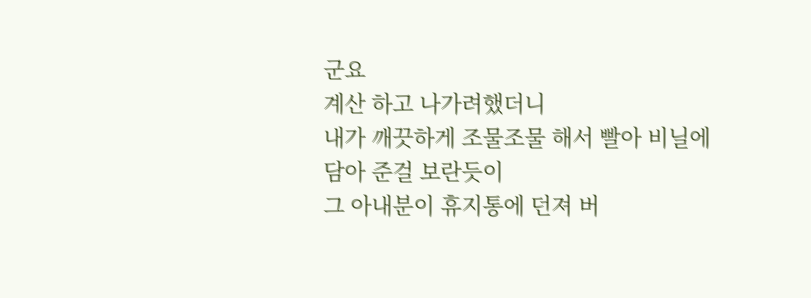군요
계산 하고 나가려했더니
내가 깨끗하게 조물조물 해서 빨아 비닐에 담아 준걸 보란듯이
그 아내분이 휴지통에 던져 버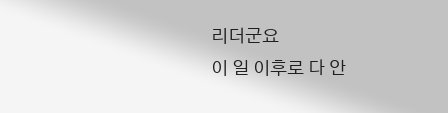리더군요
이 일 이후로 다 안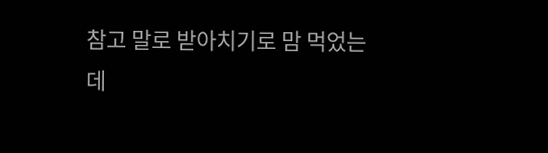참고 말로 받아치기로 맘 먹었는데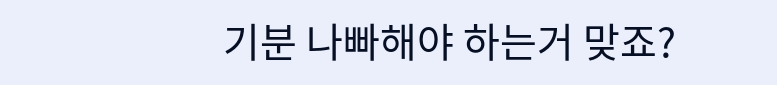기분 나빠해야 하는거 맞죠?